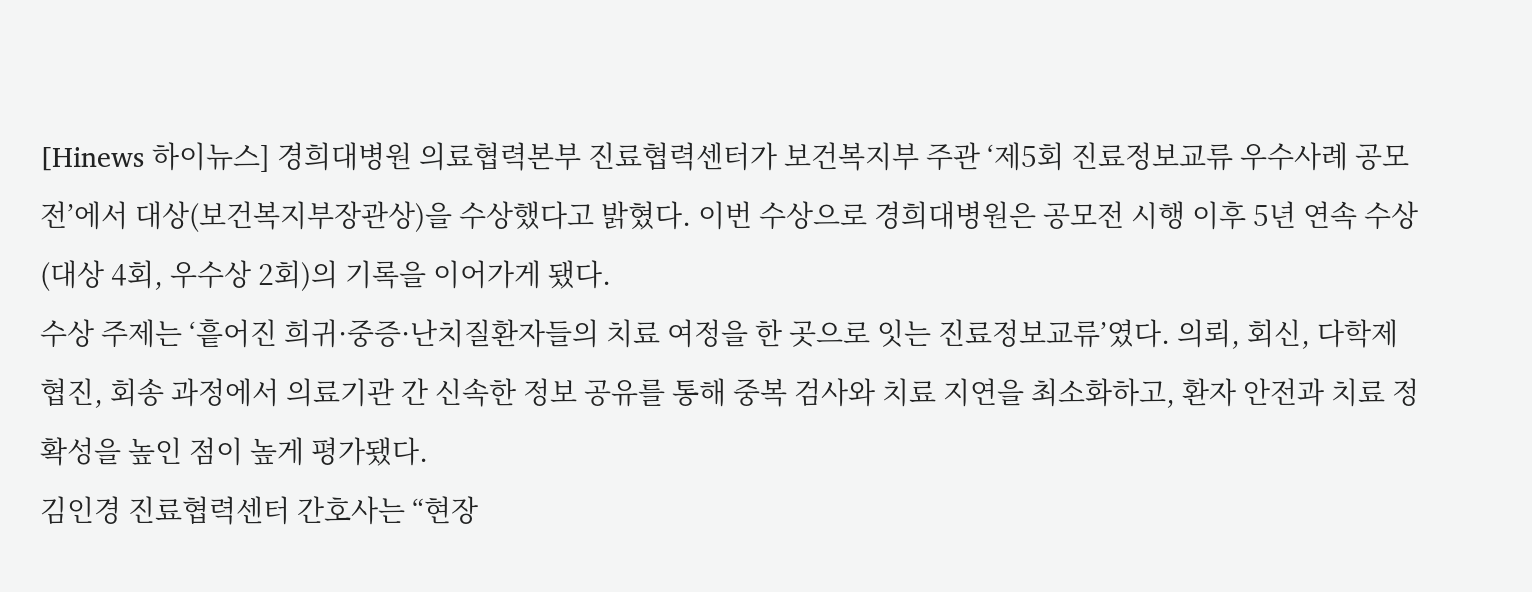[Hinews 하이뉴스] 경희대병원 의료협력본부 진료협력센터가 보건복지부 주관 ‘제5회 진료정보교류 우수사례 공모전’에서 대상(보건복지부장관상)을 수상했다고 밝혔다. 이번 수상으로 경희대병원은 공모전 시행 이후 5년 연속 수상(대상 4회, 우수상 2회)의 기록을 이어가게 됐다.
수상 주제는 ‘흩어진 희귀·중증·난치질환자들의 치료 여정을 한 곳으로 잇는 진료정보교류’였다. 의뢰, 회신, 다학제 협진, 회송 과정에서 의료기관 간 신속한 정보 공유를 통해 중복 검사와 치료 지연을 최소화하고, 환자 안전과 치료 정확성을 높인 점이 높게 평가됐다.
김인경 진료협력센터 간호사는 “현장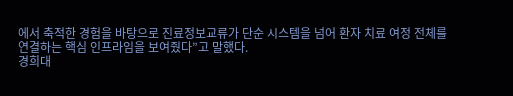에서 축적한 경험을 바탕으로 진료정보교류가 단순 시스템을 넘어 환자 치료 여정 전체를 연결하는 핵심 인프라임을 보여줬다”고 말했다.
경희대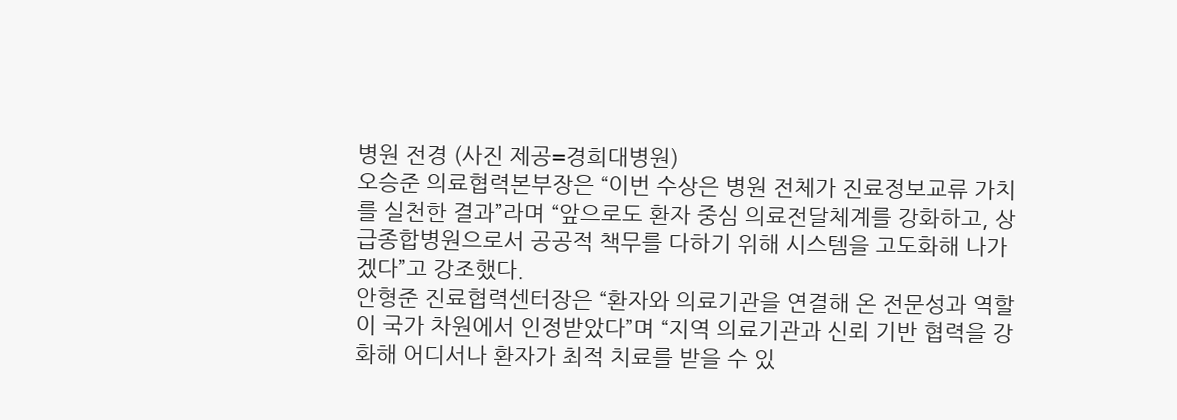병원 전경 (사진 제공=경희대병원)
오승준 의료협력본부장은 “이번 수상은 병원 전체가 진료정보교류 가치를 실천한 결과”라며 “앞으로도 환자 중심 의료전달체계를 강화하고, 상급종합병원으로서 공공적 책무를 다하기 위해 시스템을 고도화해 나가겠다”고 강조했다.
안형준 진료협력센터장은 “환자와 의료기관을 연결해 온 전문성과 역할이 국가 차원에서 인정받았다”며 “지역 의료기관과 신뢰 기반 협력을 강화해 어디서나 환자가 최적 치료를 받을 수 있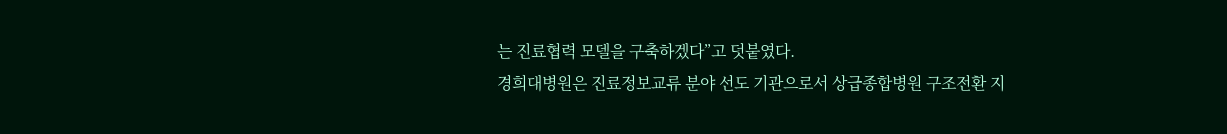는 진료협력 모델을 구축하겠다”고 덧붙였다.
경희대병원은 진료정보교류 분야 선도 기관으로서 상급종합병원 구조전환 지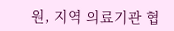원, 지역 의료기관 협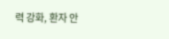력 강화, 환자 안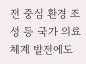전 중심 환경 조성 등 국가 의료체계 발전에도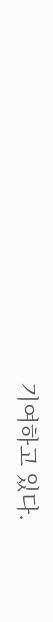기여하고 있다.